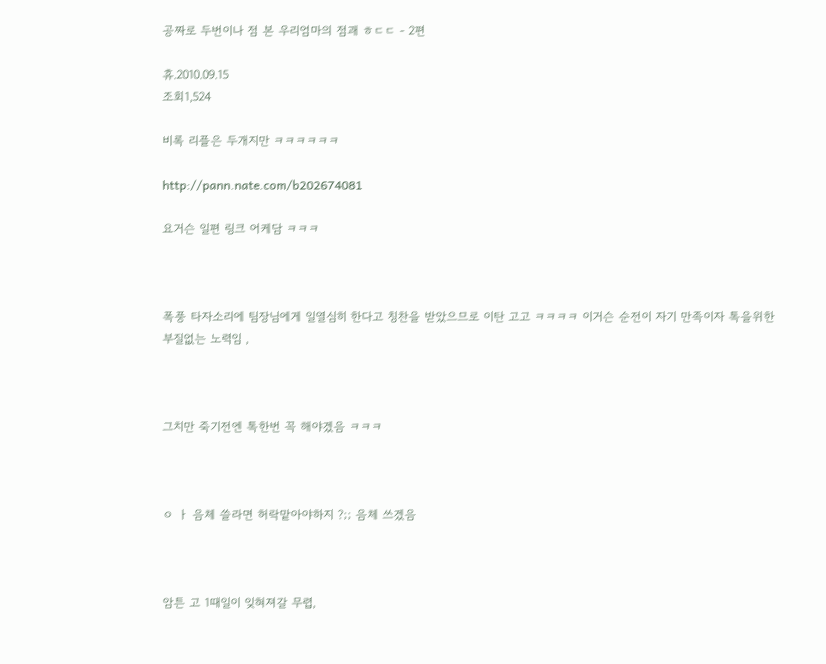공짜로 두번이나 점 본 우리엄마의 점괘 ㅎㄷㄷ - 2편

휴.2010.09.15
조회1,524

비록 리플은 두개지만 ㅋㅋㅋㅋㅋㅋ

http://pann.nate.com/b202674081

요거슨 일편 링크 어케담 ㅋㅋㅋ



폭풍 타자소리에 팀장님에게 일열심히 한다고 칭찬을 받았으므로 이탄 고고 ㅋㅋㅋㅋ 이거슨 순전이 자기 만족이자 톡을위한 부질없는 노력임 ,



그치만 죽기전엔 톡한번 꼭 해야겠음 ㅋㅋㅋ



ㅇ ㅏ 음체 쓸라면 허락맡아야하지 ?;; 음체 쓰겠음



암튼 고 1때일이 잊혀져갈 무렵,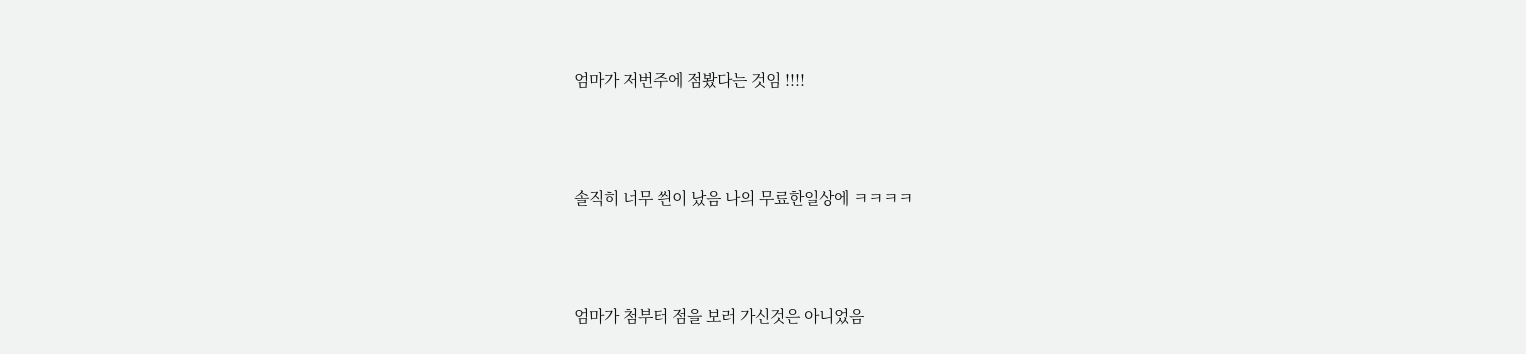엄마가 저번주에 점봤다는 것임 !!!!



솔직히 너무 씐이 났음 나의 무료한일상에 ㅋㅋㅋㅋ



엄마가 첨부터 점을 보러 가신것은 아니었음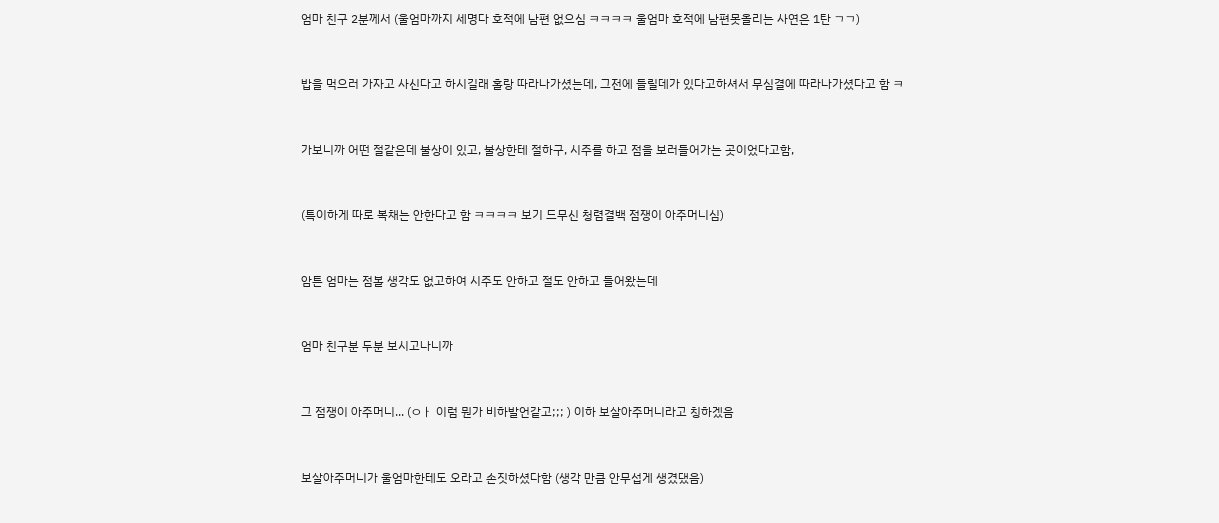엄마 친구 2분께서 (울엄마까지 세명다 호적에 남편 없으심 ㅋㅋㅋㅋ 울엄마 호적에 남편못올리는 사연은 1탄 ㄱㄱ)



밥을 먹으러 가자고 사신다고 하시길래 홀랑 따라나가셨는데, 그전에 들릴데가 있다고하셔서 무심결에 따라나가셨다고 함 ㅋ



가보니까 어떤 절같은데 불상이 있고, 불상한테 절하구, 시주를 하고 점을 보러들어가는 곳이었다고함,



(특이하게 따로 복채는 안한다고 함 ㅋㅋㅋㅋ 보기 드무신 청렴결백 점쟁이 아주머니심)



암튼 엄마는 점볼 생각도 없고하여 시주도 안하고 절도 안하고 들어왔는데



엄마 친구분 두분 보시고나니까



그 점쟁이 아주머니... (ㅇㅏ 이럼 뭔가 비하발언같고;;; ) 이하 보살아주머니라고 칭하겠음



보살아주머니가 울엄마한테도 오라고 손짓하셨다함 (생각 만큼 안무섭게 생겼댔음)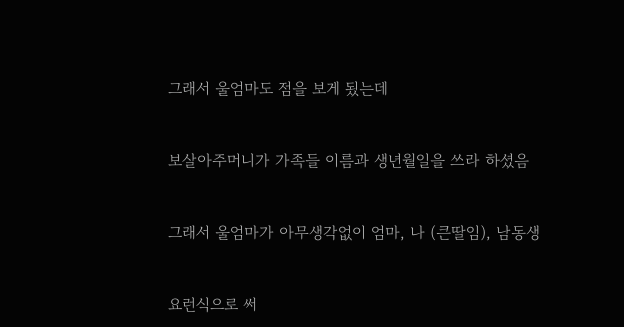그래서 울엄마도 점을 보게 됬는데



보살아주머니가 가족들 이름과 생년월일을 쓰라 하셨음



그래서 울엄마가 아무생각없이 엄마, 나 (큰딸임), 남동생



요런식으로 써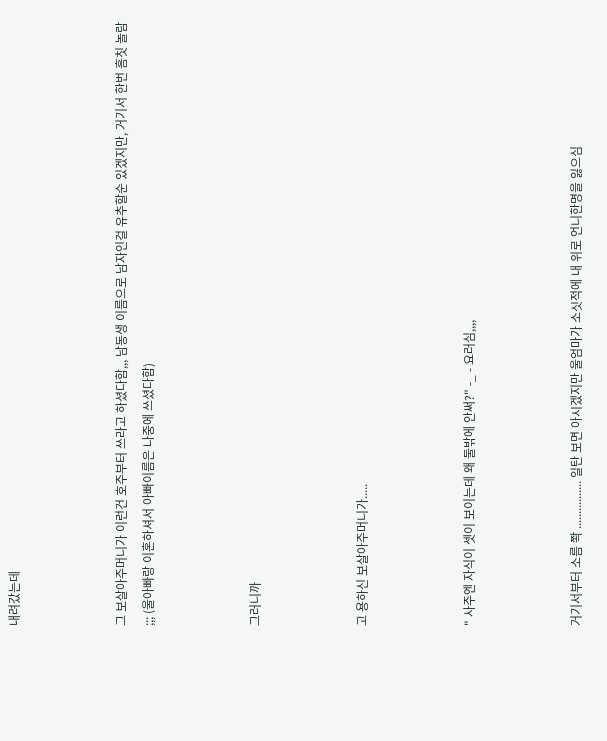내려갔는데



그 보살아주머니가 이런건 호주부터 쓰라고 하셨다함,,, 남동생 이름으로 남자인걸 유추할순 있겠지만, 거기서 한번 흠칫 놀람 ;;; (울아빠랑 이혼하셔서 아빠이름은 나중에 쓰셨다함)



그러니까



고 용하신 보살아주머니가.....



" 사주엔 자식이 셋이 보이는데 왜 둘밖에 안써?" -_ - 요러심,,,,



거기서부터 소름 쫙 ................ 일탄 보면 아시겠지만 울엄마가 소싯적에 내 위로 언니한명을 잃으심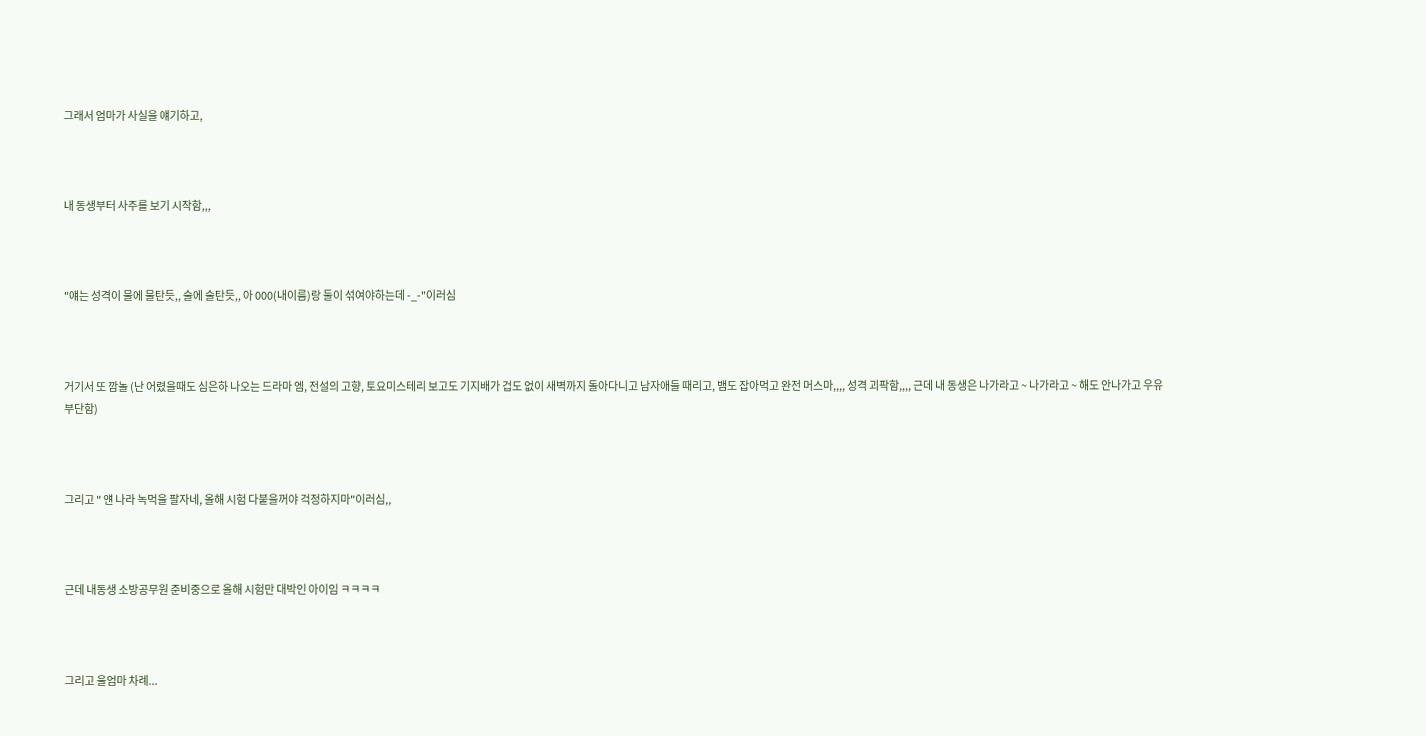그래서 엄마가 사실을 얘기하고,



내 동생부터 사주를 보기 시작함,,,



"얘는 성격이 물에 물탄듯,, 술에 술탄듯,, 아 000(내이름)랑 둘이 섞여야하는데 -_-"이러심



거기서 또 깜놀 (난 어렸을때도 심은하 나오는 드라마 엠, 전설의 고향, 토요미스테리 보고도 기지배가 겁도 없이 새벽까지 돌아다니고 남자애들 때리고, 뱀도 잡아먹고 완전 머스마,,,, 성격 괴팍함,,,, 근데 내 동생은 나가라고 ~ 나가라고 ~ 해도 안나가고 우유부단함)



그리고 " 얜 나라 녹먹을 팔자네, 올해 시험 다붙을꺼야 걱정하지마"이러심,,



근데 내동생 소방공무원 준비중으로 올해 시험만 대박인 아이임 ㅋㅋㅋㅋ



그리고 울엄마 차례...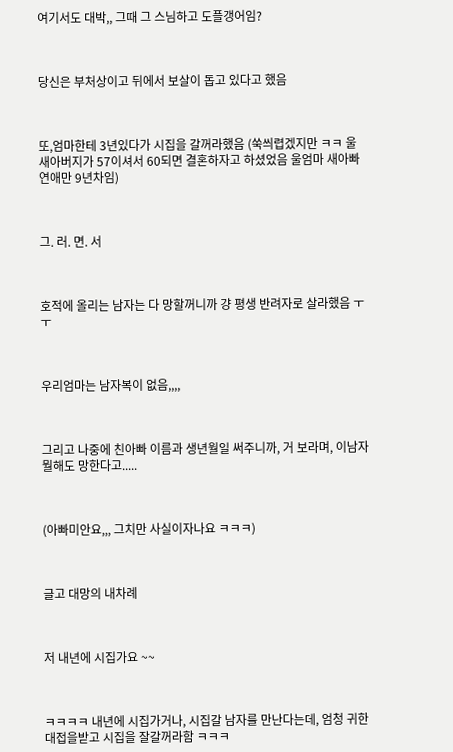여기서도 대박,, 그때 그 스님하고 도플갱어임?



당신은 부처상이고 뒤에서 보살이 돕고 있다고 했음



또,엄마한테 3년있다가 시집을 갈꺼라했음 (쑥씌렵겠지만 ㅋㅋ 울 새아버지가 57이셔서 60되면 결혼하자고 하셨었음 울엄마 새아빠 연애만 9년차임)



그. 러. 면. 서



호적에 올리는 남자는 다 망할꺼니까 걍 평생 반려자로 살라했음 ㅜ ㅜ



우리엄마는 남자복이 없음,,,,



그리고 나중에 친아빠 이름과 생년월일 써주니까, 거 보라며, 이남자 뭘해도 망한다고.....



(아빠미안요,,, 그치만 사실이자나요 ㅋㅋㅋ)



글고 대망의 내차례



저 내년에 시집가요 ~~



ㅋㅋㅋㅋ 내년에 시집가거나, 시집갈 남자를 만난다는데, 엄청 귀한 대접을받고 시집을 잘갈꺼라함 ㅋㅋㅋ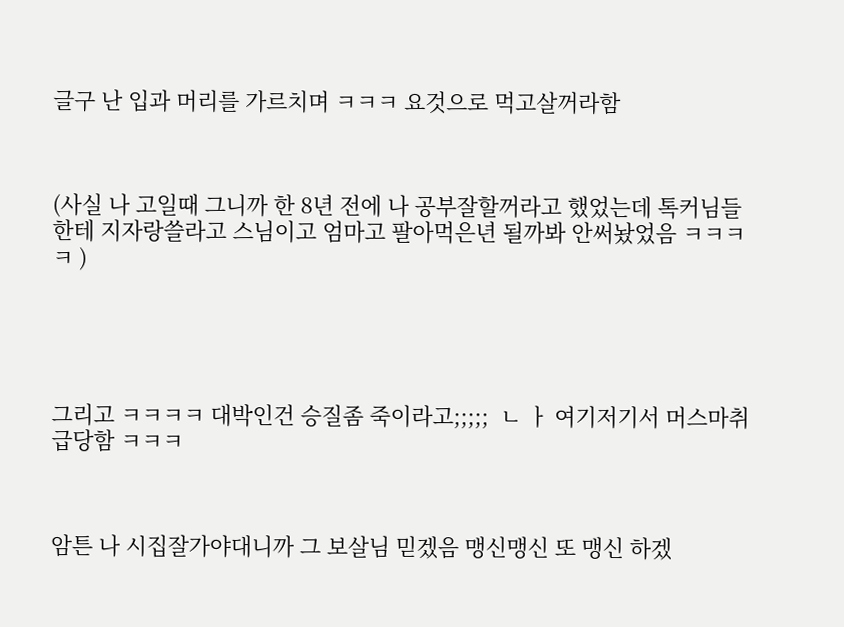글구 난 입과 머리를 가르치며 ㅋㅋㅋ 요것으로 먹고살꺼라함



(사실 나 고일때 그니까 한 8년 전에 나 공부잘할꺼라고 했었는데 톡커님들한테 지자랑쓸라고 스님이고 엄마고 팔아먹은년 될까봐 안써놨었음 ㅋㅋㅋㅋ )





그리고 ㅋㅋㅋㅋ 대박인건 승질좀 죽이라고;;;;;  ㄴ ㅏ 여기저기서 머스마취급당함 ㅋㅋㅋ



암튼 나 시집잘가야대니까 그 보살님 믿겠음 맹신맹신 또 맹신 하겠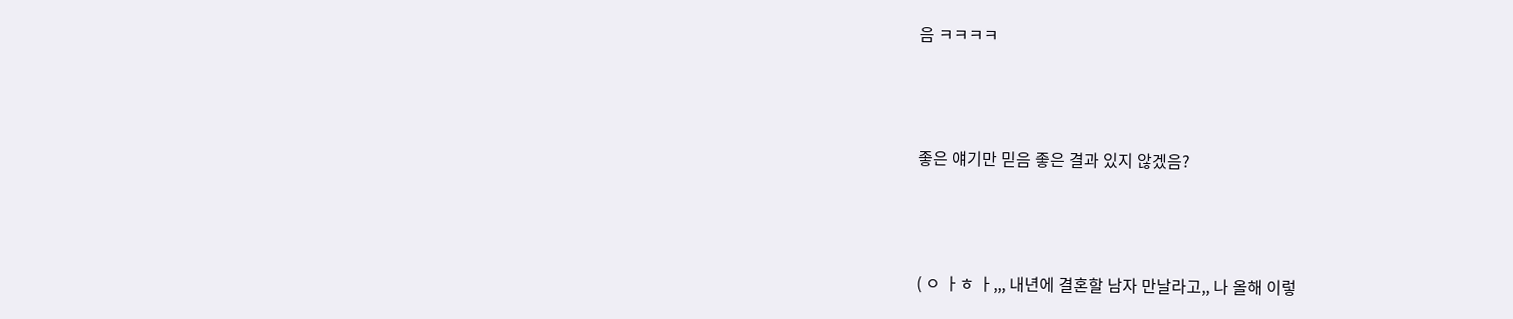음 ㅋㅋㅋㅋ



좋은 얘기만 믿음 좋은 결과 있지 않겠음?



( ㅇ ㅏㅎ ㅏ,,, 내년에 결혼할 남자 만날라고,, 나 올해 이렇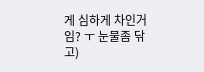게 심하게 차인거임? ㅜ 눈물좀 닦고)